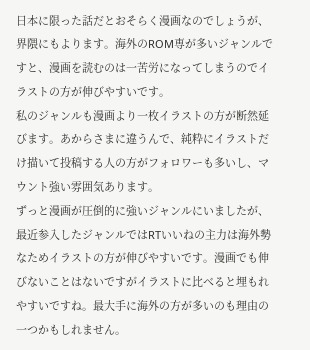日本に限った話だとおそらく漫画なのでしょうが、界隈にもよります。海外のROM専が多いジャンルですと、漫画を読むのは一苦労になってしまうのでイラストの方が伸びやすいです。
私のジャンルも漫画より一枚イラストの方が断然延びます。あからさまに違うんで、純粋にイラストだけ描いて投稿する人の方がフォロワーも多いし、マウント強い雰囲気あります。
ずっと漫画が圧倒的に強いジャンルにいましたが、最近参入したジャンルではRTいいねの主力は海外勢なためイラストの方が伸びやすいです。漫画でも伸びないことはないですがイラストに比べると埋もれやすいですね。最大手に海外の方が多いのも理由の一つかもしれません。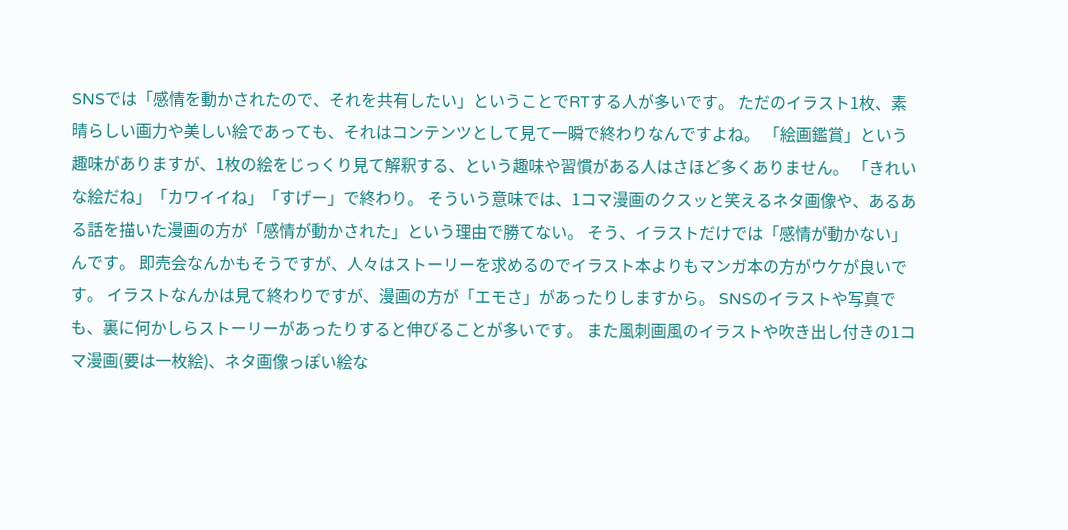SNSでは「感情を動かされたので、それを共有したい」ということでRTする人が多いです。 ただのイラスト1枚、素晴らしい画力や美しい絵であっても、それはコンテンツとして見て一瞬で終わりなんですよね。 「絵画鑑賞」という趣味がありますが、1枚の絵をじっくり見て解釈する、という趣味や習慣がある人はさほど多くありません。 「きれいな絵だね」「カワイイね」「すげー」で終わり。 そういう意味では、1コマ漫画のクスッと笑えるネタ画像や、あるある話を描いた漫画の方が「感情が動かされた」という理由で勝てない。 そう、イラストだけでは「感情が動かない」んです。 即売会なんかもそうですが、人々はストーリーを求めるのでイラスト本よりもマンガ本の方がウケが良いです。 イラストなんかは見て終わりですが、漫画の方が「エモさ」があったりしますから。 SNSのイラストや写真でも、裏に何かしらストーリーがあったりすると伸びることが多いです。 また風刺画風のイラストや吹き出し付きの1コマ漫画(要は一枚絵)、ネタ画像っぽい絵な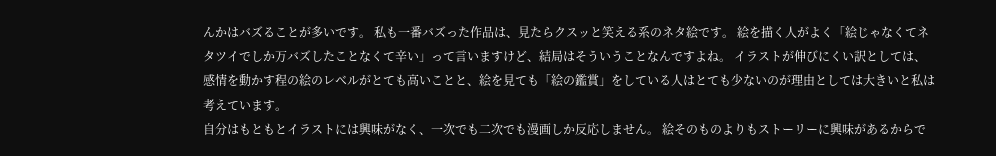んかはバズることが多いです。 私も一番バズった作品は、見たらクスッと笑える系のネタ絵です。 絵を描く人がよく「絵じゃなくてネタツイでしか万バズしたことなくて辛い」って言いますけど、結局はそういうことなんですよね。 イラストが伸びにくい訳としては、感情を動かす程の絵のレベルがとても高いことと、絵を見ても「絵の鑑賞」をしている人はとても少ないのが理由としては大きいと私は考えています。
自分はもともとイラストには興味がなく、一次でも二次でも漫画しか反応しません。 絵そのものよりもストーリーに興味があるからで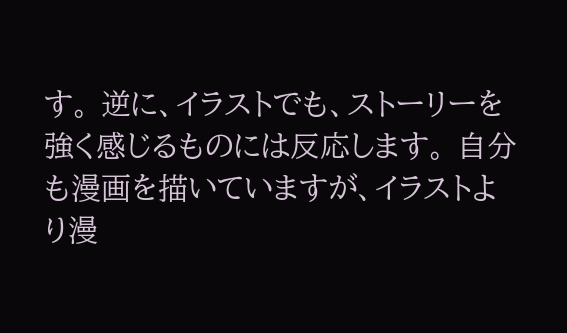す。 逆に、イラストでも、ストーリーを強く感じるものには反応します。 自分も漫画を描いていますが、イラストより漫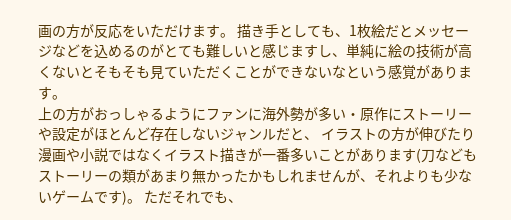画の方が反応をいただけます。 描き手としても、1枚絵だとメッセージなどを込めるのがとても難しいと感じますし、単純に絵の技術が高くないとそもそも見ていただくことができないなという感覚があります。
上の方がおっしゃるようにファンに海外勢が多い・原作にストーリーや設定がほとんど存在しないジャンルだと、 イラストの方が伸びたり漫画や小説ではなくイラスト描きが一番多いことがあります(刀などもストーリーの類があまり無かったかもしれませんが、それよりも少ないゲームです)。 ただそれでも、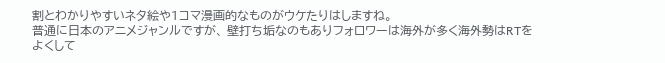割とわかりやすいネタ絵や1コマ漫画的なものがウケたりはしますね。
普通に日本のアニメジャンルですが、 壁打ち垢なのもありフォロワーは海外が多く海外勢はRTをよくして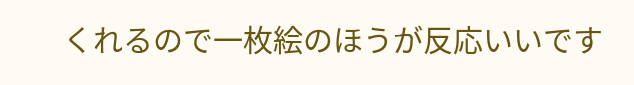くれるので一枚絵のほうが反応いいです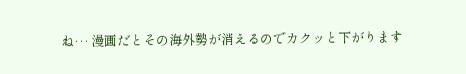ね… 漫画だとその海外勢が消えるのでカクッと下がります